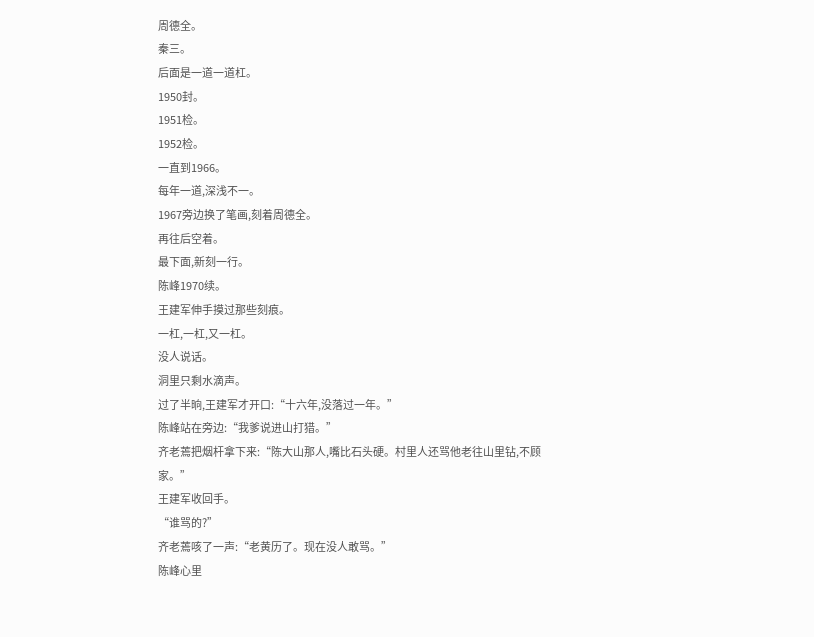周德全。
秦三。
后面是一道一道杠。
1950封。
1951检。
1952检。
一直到1966。
每年一道,深浅不一。
1967旁边换了笔画,刻着周德全。
再往后空着。
最下面,新刻一行。
陈峰1970续。
王建军伸手摸过那些刻痕。
一杠,一杠,又一杠。
没人说话。
洞里只剩水滴声。
过了半晌,王建军才开口:“十六年,没落过一年。”
陈峰站在旁边:“我爹说进山打猎。”
齐老蔫把烟杆拿下来:“陈大山那人,嘴比石头硬。村里人还骂他老往山里钻,不顾家。”
王建军收回手。
“谁骂的?”
齐老蔫咳了一声:“老黄历了。现在没人敢骂。”
陈峰心里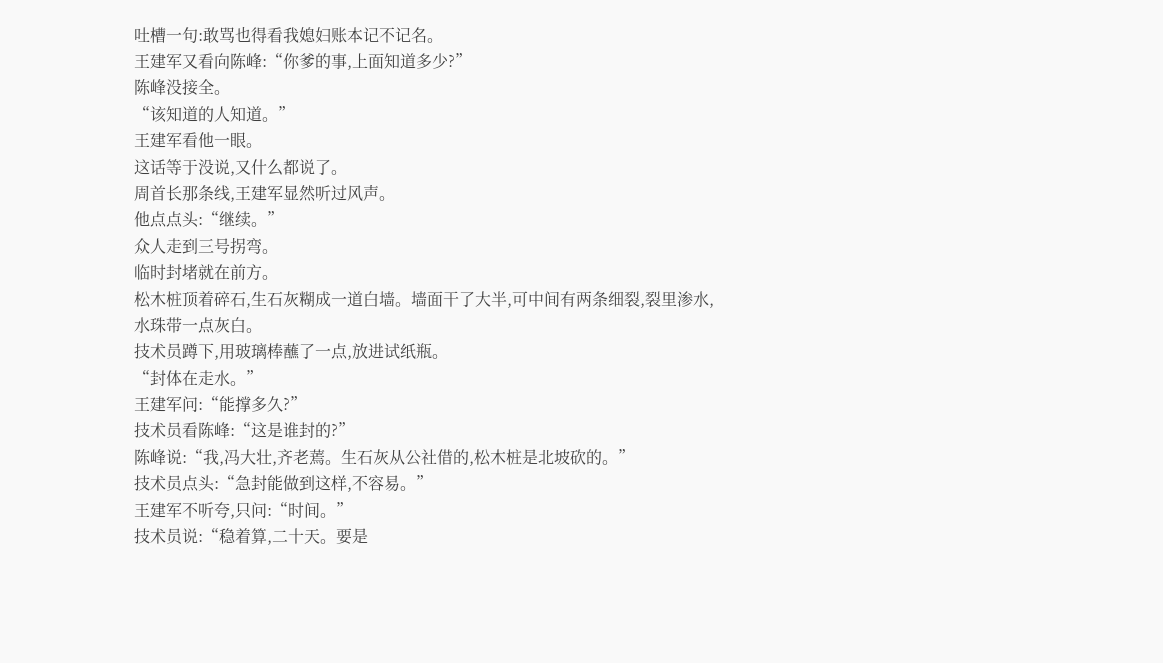吐槽一句:敢骂也得看我媳妇账本记不记名。
王建军又看向陈峰:“你爹的事,上面知道多少?”
陈峰没接全。
“该知道的人知道。”
王建军看他一眼。
这话等于没说,又什么都说了。
周首长那条线,王建军显然听过风声。
他点点头:“继续。”
众人走到三号拐弯。
临时封堵就在前方。
松木桩顶着碎石,生石灰糊成一道白墙。墙面干了大半,可中间有两条细裂,裂里渗水,水珠带一点灰白。
技术员蹲下,用玻璃棒蘸了一点,放进试纸瓶。
“封体在走水。”
王建军问:“能撑多久?”
技术员看陈峰:“这是谁封的?”
陈峰说:“我,冯大壮,齐老蔫。生石灰从公社借的,松木桩是北坡砍的。”
技术员点头:“急封能做到这样,不容易。”
王建军不听夸,只问:“时间。”
技术员说:“稳着算,二十天。要是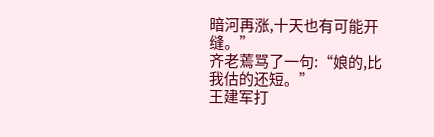暗河再涨,十天也有可能开缝。”
齐老蔫骂了一句:“娘的,比我估的还短。”
王建军打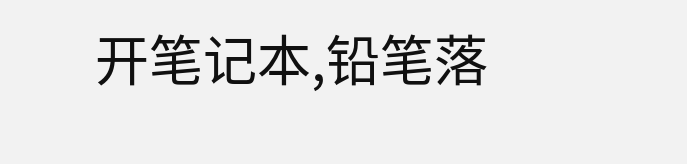开笔记本,铅笔落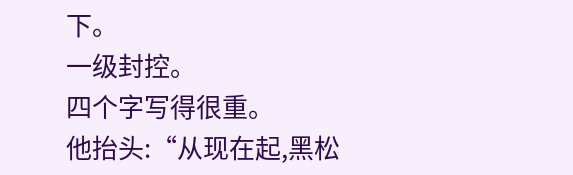下。
一级封控。
四个字写得很重。
他抬头:“从现在起,黑松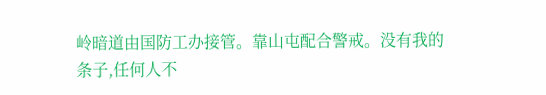岭暗道由国防工办接管。靠山屯配合警戒。没有我的条子,任何人不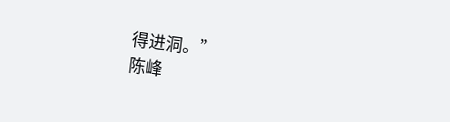得进洞。”
陈峰